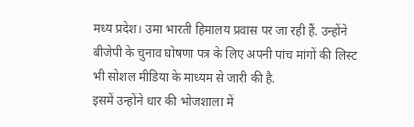मध्य प्रदेश। उमा भारती हिमालय प्रवास पर जा रही हैं. उन्होंने बीजेपी के चुनाव घोषणा पत्र के लिए अपनी पांच मांगों की लिस्ट भी सोशल मीडिया के माध्यम से जारी की है.
इसमें उन्होंने धार की भोजशाला में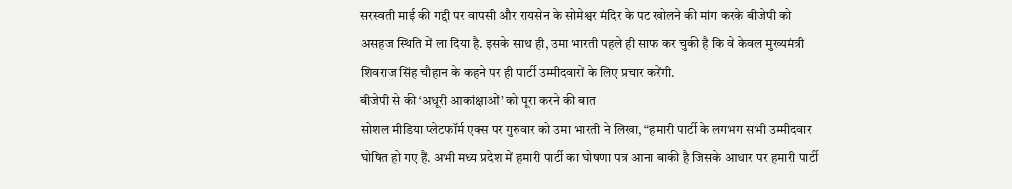सरस्वती माई की गद्दी पर वापसी और रायसेन के सोमेश्वर मंदिर के पट खोलने की मांग करके बीजेपी को असहज स्थिति में ला दिया है. इसके साथ ही, उमा भारती पहले ही साफ कर चुकी है कि वे केवल मुख्यमंत्री शिवराज सिंह चौहान के कहने पर ही पार्टी उम्मीदवारों के लिए प्रचार करेंगी.
बीजेपी से की ‘अधूरी आकांक्षाओं’ को पूरा करने की बात
सोशल मीडिया प्लेटफॉर्म एक्स पर गुरुवार को उमा भारती ने लिखा, “हमारी पार्टी के लगभग सभी उम्मीदवार घोषित हो गए हैं. अभी मध्य प्रदेश में हमारी पार्टी का घोषणा पत्र आना बाकी है जिसके आधार पर हमारी पार्टी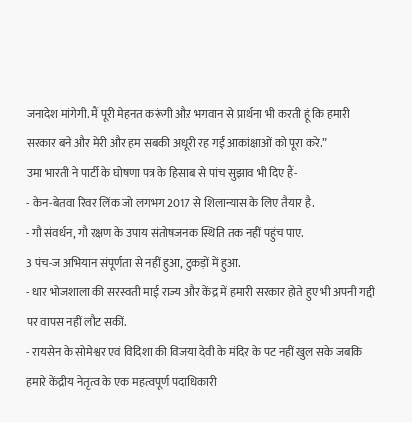जनादेश मांगेगी. मैं पूरी मेहनत करूंगी औऱ भगवान से प्रार्थना भी करती हूं कि हमारी सरकार बने और मेरी और हम सबकी अधूरी रह गईं आकांक्षाओं को पूरा करे.”
उमा भारती ने पार्टी के घोषणा पत्र के हिसाब से पांच सुझाव भी दिए हैं-
- केन-बेतवा रिवर लिंक जो लगभग 2017 से शिलान्यास के लिए तैयार है.
- गौ संवर्धन, गौ रक्षण के उपाय संतोषजनक स्थिति तक नहीं पहुंच पाए.
3 पंच-ज अभियान संपूर्णता से नहीं हुआ, टुकड़ों में हुआ.
- धार भोजशाला की सरस्वती माई राज्य और केंद्र में हमारी सरकार होते हुए भी अपनी गद्दी पर वापस नहीं लौट सकीं.
- रायसेन के सोमेश्वर एवं विदिशा की विजया देवी के मंदिर के पट नहीं खुल सके जबकि हमारे केंद्रीय नेतृत्व के एक महत्वपूर्ण पदाधिकारी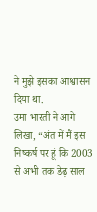ने मुझे इसका आश्वासन दिया था.
उमा भारती ने आगे लिखा, “अंत में मैं इस निष्कर्ष पर हूं कि 2003 से अभी तक डेढ़ साल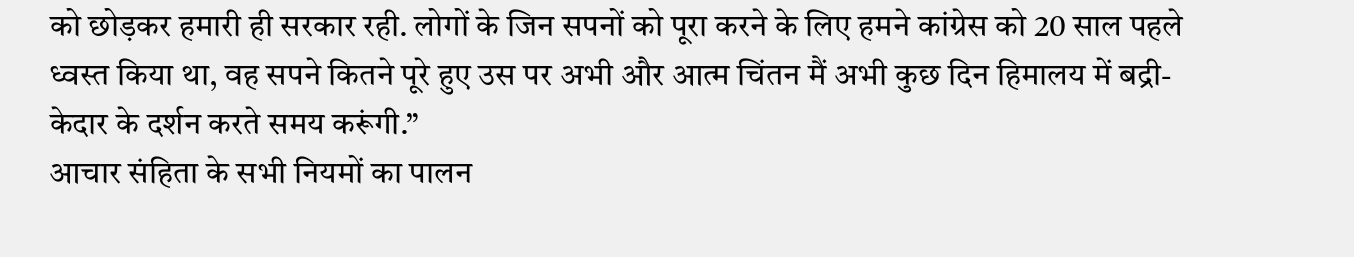को छोड़कर हमारी ही सरकार रही. लोगों के जिन सपनों को पूरा करने के लिए हमने कांग्रेस को 20 साल पहले ध्वस्त किया था, वह सपने कितने पूरे हुए उस पर अभी और आत्म चिंतन मैं अभी कुछ दिन हिमालय में बद्री-केदार के दर्शन करते समय करूंगी.”
आचार संहिता के सभी नियमों का पालन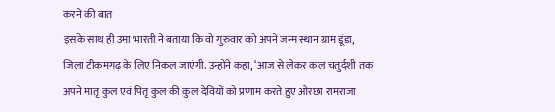करने की बात
इसके साथ ही उमा भारती ने बताया कि वो गुरुवार को अपने जन्म स्थान ग्राम डूंडा, जिला टीकमगढ़ के लिए निकल जाएंगी. उन्होंने कहा, ‘आज से लेकर कल चतुर्दशी तक अपने मातृ कुल एवं पितृ कुल की कुल देवियों को प्रणाम करते हुए ओरछा रामराजा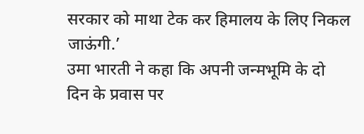सरकार को माथा टेक कर हिमालय के लिए निकल जाऊंगी.’
उमा भारती ने कहा कि अपनी जन्मभूमि के दो दिन के प्रवास पर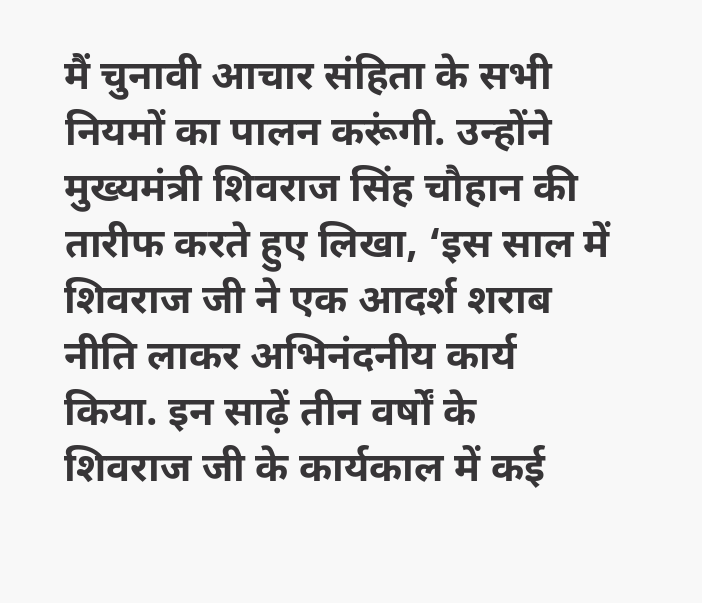मैं चुनावी आचार संहिता के सभी नियमों का पालन करूंगी. उन्होंने मुख्यमंत्री शिवराज सिंह चौहान की तारीफ करते हुए लिखा, ‘इस साल में शिवराज जी ने एक आदर्श शराब नीति लाकर अभिनंदनीय कार्य किया. इन साढ़ें तीन वर्षों के शिवराज जी के कार्यकाल में कई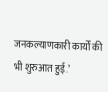जनकल्याणकारी कार्यों की भी शुरुआत हुई.’